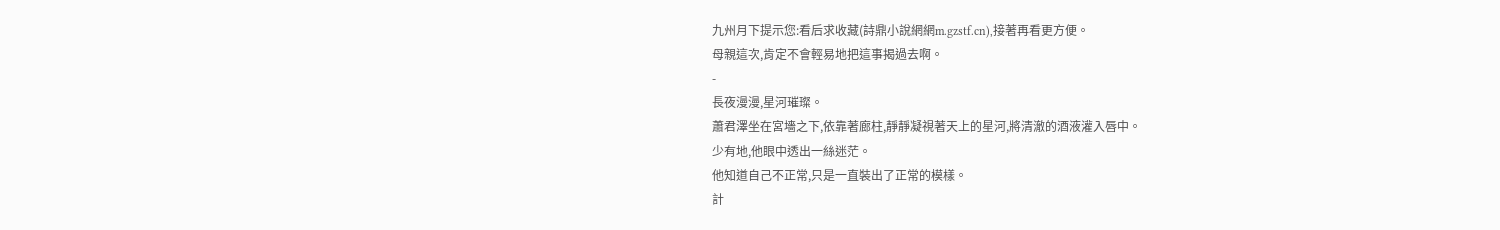九州月下提示您:看后求收藏(詩鼎小說網網m.gzstf.cn),接著再看更方便。
母親這次,肯定不會輕易地把這事揭過去啊。
-
長夜漫漫,星河璀璨。
蕭君澤坐在宮墻之下,依靠著廊柱,靜靜凝視著天上的星河,將清澈的酒液灌入唇中。
少有地,他眼中透出一絲迷茫。
他知道自己不正常,只是一直裝出了正常的模樣。
計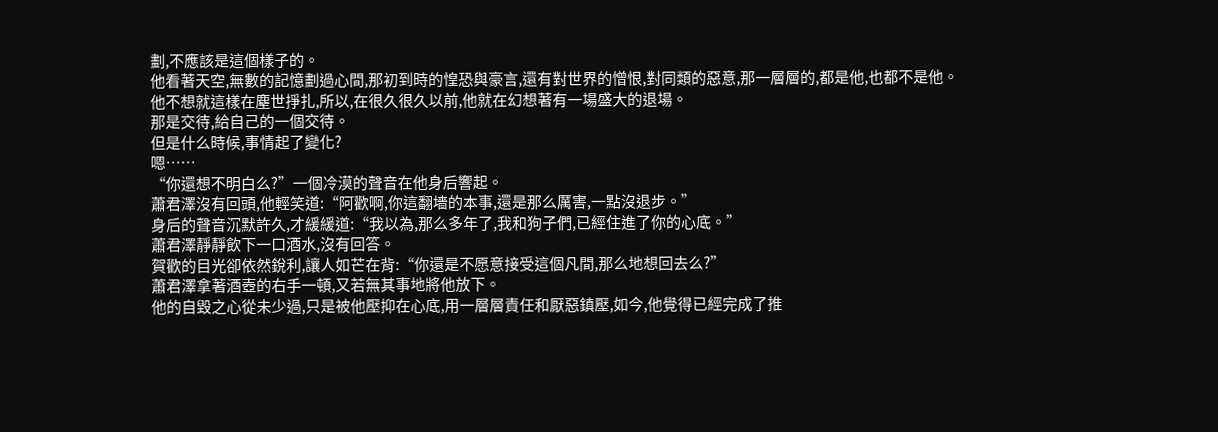劃,不應該是這個樣子的。
他看著天空,無數的記憶劃過心間,那初到時的惶恐與豪言,還有對世界的憎恨,對同類的惡意,那一層層的,都是他,也都不是他。
他不想就這樣在塵世掙扎,所以,在很久很久以前,他就在幻想著有一場盛大的退場。
那是交待,給自己的一個交待。
但是什么時候,事情起了變化?
嗯……
“你還想不明白么?”一個冷漠的聲音在他身后響起。
蕭君澤沒有回頭,他輕笑道:“阿歡啊,你這翻墻的本事,還是那么厲害,一點沒退步。”
身后的聲音沉默許久,才緩緩道:“我以為,那么多年了,我和狗子們,已經住進了你的心底。”
蕭君澤靜靜飲下一口酒水,沒有回答。
賀歡的目光卻依然銳利,讓人如芒在背:“你還是不愿意接受這個凡間,那么地想回去么?”
蕭君澤拿著酒壺的右手一頓,又若無其事地將他放下。
他的自毀之心從未少過,只是被他壓抑在心底,用一層層責任和厭惡鎮壓,如今,他覺得已經完成了推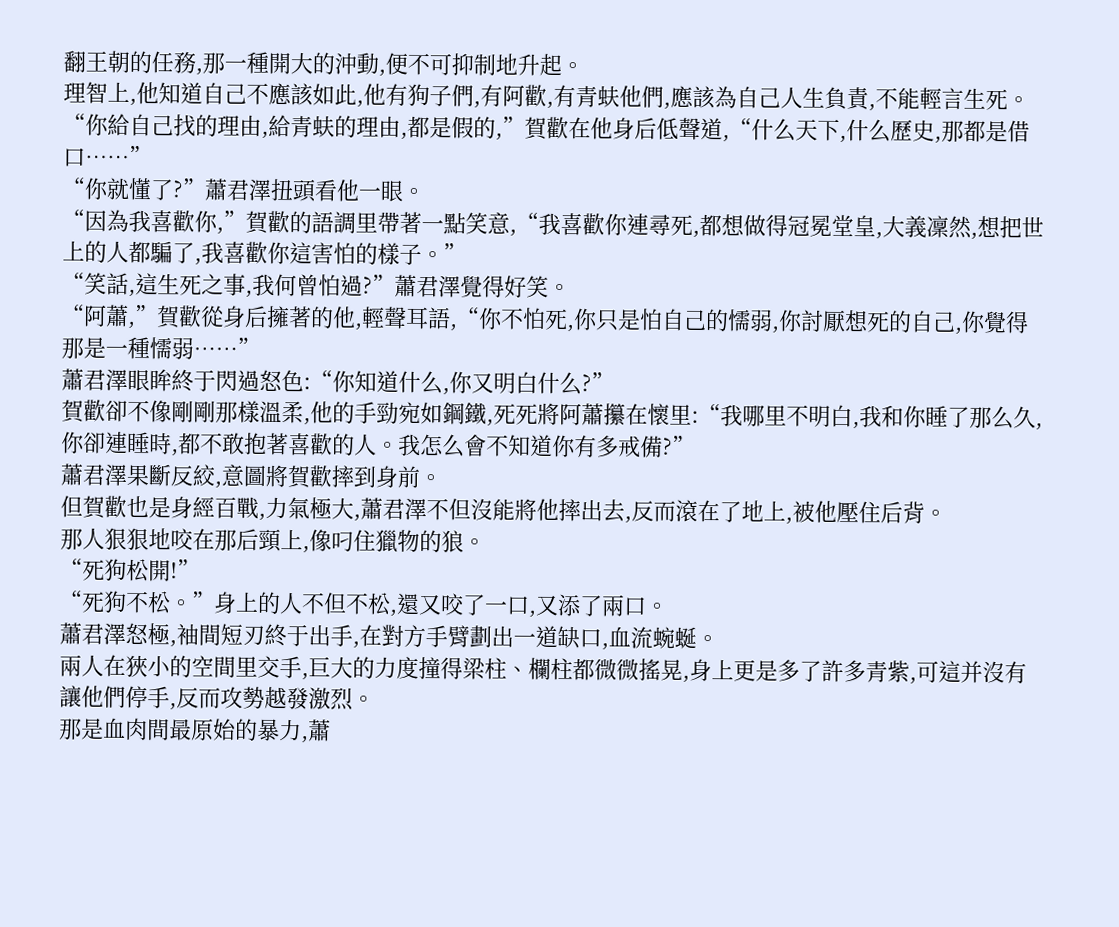翻王朝的任務,那一種開大的沖動,便不可抑制地升起。
理智上,他知道自己不應該如此,他有狗子們,有阿歡,有青蚨他們,應該為自己人生負責,不能輕言生死。
“你給自己找的理由,給青蚨的理由,都是假的,”賀歡在他身后低聲道,“什么天下,什么歷史,那都是借口……”
“你就懂了?”蕭君澤扭頭看他一眼。
“因為我喜歡你,”賀歡的語調里帶著一點笑意,“我喜歡你連尋死,都想做得冠冕堂皇,大義凜然,想把世上的人都騙了,我喜歡你這害怕的樣子。”
“笑話,這生死之事,我何曾怕過?”蕭君澤覺得好笑。
“阿蕭,”賀歡從身后擁著的他,輕聲耳語,“你不怕死,你只是怕自己的懦弱,你討厭想死的自己,你覺得那是一種懦弱……”
蕭君澤眼眸終于閃過怒色:“你知道什么,你又明白什么?”
賀歡卻不像剛剛那樣溫柔,他的手勁宛如鋼鐵,死死將阿蕭攥在懷里:“我哪里不明白,我和你睡了那么久,你卻連睡時,都不敢抱著喜歡的人。我怎么會不知道你有多戒備?”
蕭君澤果斷反絞,意圖將賀歡摔到身前。
但賀歡也是身經百戰,力氣極大,蕭君澤不但沒能將他摔出去,反而滾在了地上,被他壓住后背。
那人狠狠地咬在那后頸上,像叼住獵物的狼。
“死狗松開!”
“死狗不松。”身上的人不但不松,還又咬了一口,又添了兩口。
蕭君澤怒極,袖間短刃終于出手,在對方手臂劃出一道缺口,血流蜿蜒。
兩人在狹小的空間里交手,巨大的力度撞得梁柱、欄柱都微微搖晃,身上更是多了許多青紫,可這并沒有讓他們停手,反而攻勢越發激烈。
那是血肉間最原始的暴力,蕭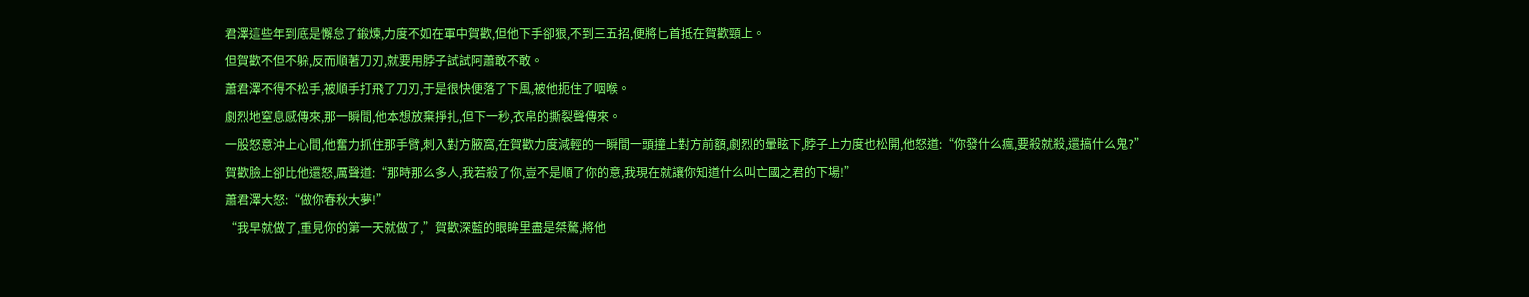君澤這些年到底是懈怠了鍛煉,力度不如在軍中賀歡,但他下手卻狠,不到三五招,便將匕首抵在賀歡頸上。
但賀歡不但不躲,反而順著刀刃,就要用脖子試試阿蕭敢不敢。
蕭君澤不得不松手,被順手打飛了刀刃,于是很快便落了下風,被他扼住了咽喉。
劇烈地窒息感傳來,那一瞬間,他本想放棄掙扎,但下一秒,衣帛的撕裂聲傳來。
一股怒意沖上心間,他奮力抓住那手臂,刺入對方腋窩,在賀歡力度減輕的一瞬間一頭撞上對方前額,劇烈的暈眩下,脖子上力度也松開,他怒道:“你發什么瘋,要殺就殺,還搞什么鬼?”
賀歡臉上卻比他還怒,厲聲道:“那時那么多人,我若殺了你,豈不是順了你的意,我現在就讓你知道什么叫亡國之君的下場!”
蕭君澤大怒:“做你春秋大夢!”
“我早就做了,重見你的第一天就做了,”賀歡深藍的眼眸里盡是桀驁,將他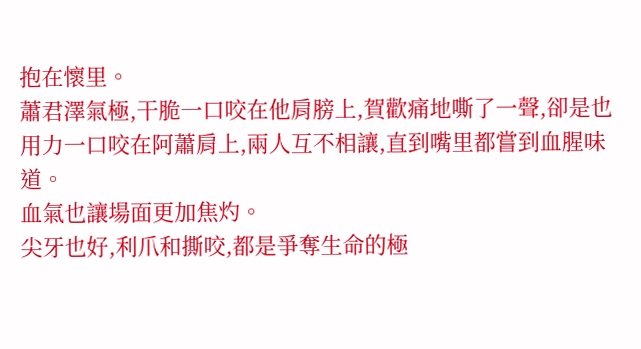抱在懷里。
蕭君澤氣極,干脆一口咬在他肩膀上,賀歡痛地嘶了一聲,卻是也用力一口咬在阿蕭肩上,兩人互不相讓,直到嘴里都嘗到血腥味道。
血氣也讓場面更加焦灼。
尖牙也好,利爪和撕咬,都是爭奪生命的極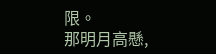限。
那明月高懸,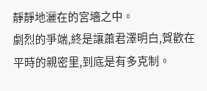靜靜地灑在的宮墻之中。
劇烈的爭端,終是讓蕭君澤明白,賀歡在平時的親密里,到底是有多克制。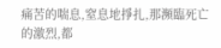痛苦的喘息,窒息地掙扎,那瀕臨死亡的激烈,都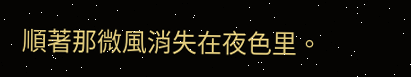順著那微風消失在夜色里。